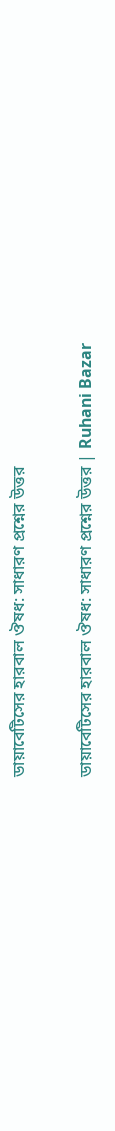ডায়াবেটিসের হারবাল ঔষধ: সাধারণ প্রশ্নের উত্তর

ডায়াবেটিসের হারবাল ঔষধ: সাধারণ প্রশ্নের উত্তর | Ruhani Bazar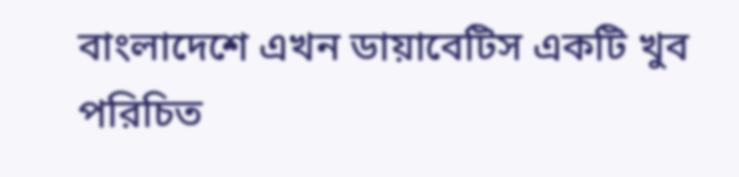বাংলাদেশে এখন ডায়াবেটিস একটি খুব পরিচিত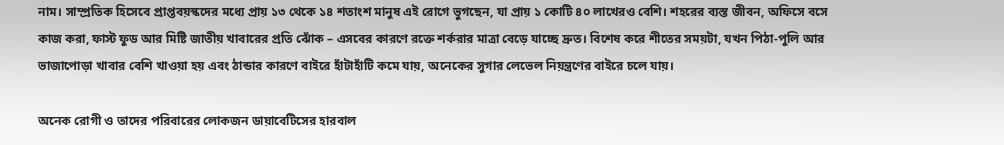নাম। সাম্প্রতিক হিসেবে প্রাপ্তবয়স্কদের মধ্যে প্রায় ১৩ থেকে ১৪ শতাংশ মানুষ এই রোগে ভুগছেন, যা প্রায় ১ কোটি ৪০ লাখেরও বেশি। শহরের ব্যস্ত জীবন, অফিসে বসে কাজ করা, ফাস্ট ফুড আর মিষ্টি জাতীয় খাবারের প্রতি ঝোঁক – এসবের কারণে রক্তে শর্করার মাত্রা বেড়ে যাচ্ছে দ্রুত। বিশেষ করে শীতের সময়টা, যখন পিঠা-পুলি আর ভাজাপোড়া খাবার বেশি খাওয়া হয় এবং ঠান্ডার কারণে বাইরে হাঁটাহাঁটি কমে যায়, অনেকের সুগার লেভেল নিয়ন্ত্রণের বাইরে চলে যায়।

অনেক রোগী ও তাদের পরিবারের লোকজন ডায়াবেটিসের হারবাল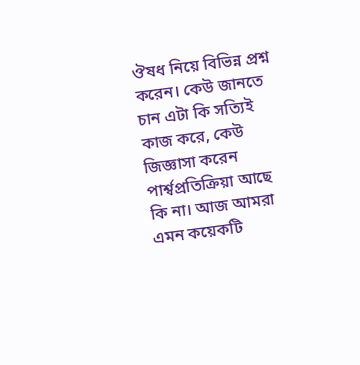ঔষধ নিয়ে বিভিন্ন প্রশ্ন করেন। কেউ জানতে চান এটা কি সত্যিই কাজ করে, কেউ জিজ্ঞাসা করেন পার্শ্বপ্রতিক্রিয়া আছে কি না। আজ আমরা এমন কয়েকটি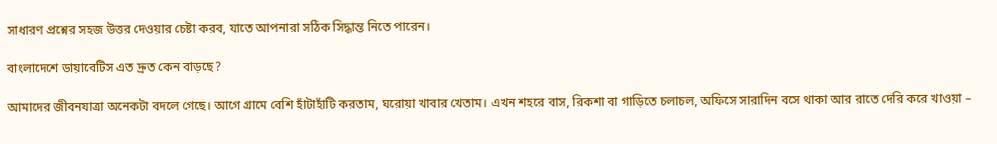সাধারণ প্রশ্নের সহজ উত্তর দেওয়ার চেষ্টা করব, যাতে আপনারা সঠিক সিদ্ধান্ত নিতে পারেন।

বাংলাদেশে ডায়াবেটিস এত দ্রুত কেন বাড়ছে?

আমাদের জীবনযাত্রা অনেকটা বদলে গেছে। আগে গ্রামে বেশি হাঁটাহাঁটি করতাম, ঘরোয়া খাবার খেতাম। এখন শহরে বাস, রিকশা বা গাড়িতে চলাচল, অফিসে সারাদিন বসে থাকা আর রাতে দেরি করে খাওয়া –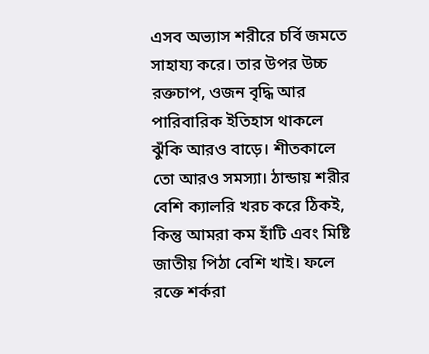এসব অভ্যাস শরীরে চর্বি জমতে সাহায্য করে। তার উপর উচ্চ রক্তচাপ, ওজন বৃদ্ধি আর পারিবারিক ইতিহাস থাকলে ঝুঁকি আরও বাড়ে। শীতকালে তো আরও সমস্যা। ঠান্ডায় শরীর বেশি ক্যালরি খরচ করে ঠিকই, কিন্তু আমরা কম হাঁটি এবং মিষ্টি জাতীয় পিঠা বেশি খাই। ফলে রক্তে শর্করা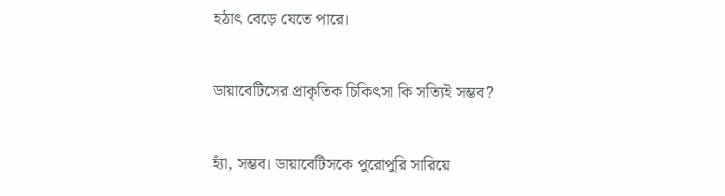হঠাৎ বেড়ে যেতে পারে।

ডায়াবেটিসের প্রাকৃতিক চিকিৎসা কি সত্যিই সম্ভব?

হ্যাঁ, সম্ভব। ডায়াবেটিসকে পুরোপুরি সারিয়ে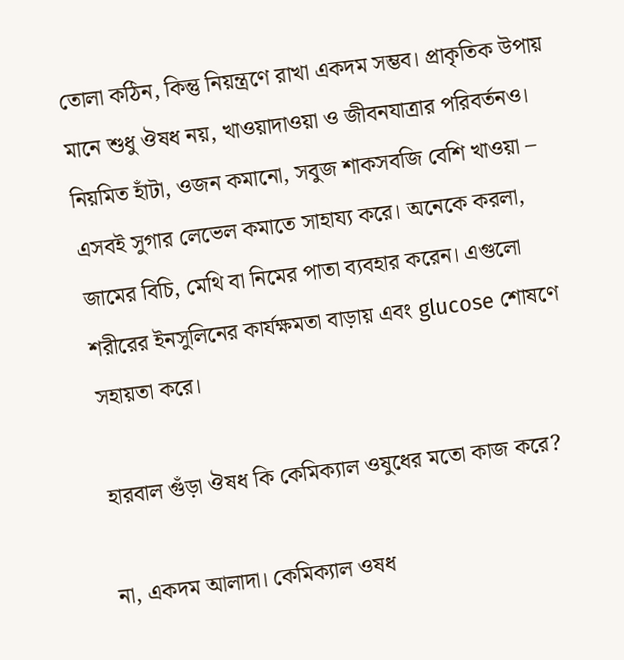তোলা কঠিন, কিন্তু নিয়ন্ত্রণে রাখা একদম সম্ভব। প্রাকৃতিক উপায় মানে শুধু ঔষধ নয়, খাওয়াদাওয়া ও জীবনযাত্রার পরিবর্তনও। নিয়মিত হাঁটা, ওজন কমানো, সবুজ শাকসবজি বেশি খাওয়া – এসবই সুগার লেভেল কমাতে সাহায্য করে। অনেকে করলা, জামের বিচি, মেথি বা নিমের পাতা ব্যবহার করেন। এগুলো শরীরের ইনসুলিনের কার্যক্ষমতা বাড়ায় এবং glucose শোষণে সহায়তা করে।

হারবাল গুঁড়া ঔষধ কি কেমিক্যাল ওষুধের মতো কাজ করে?

না, একদম আলাদা। কেমিক্যাল ওষধ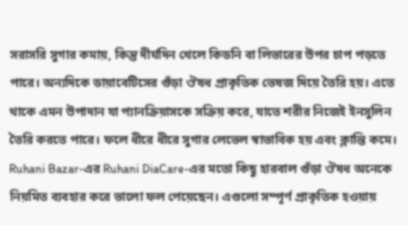সরাসরি সুগার কমায়, কিন্তু দীর্ঘদিন খেলে কিডনি বা লিভারের উপর চাপ পড়তে পারে। অন্যদিকে ডায়াবেটিসের গুঁড়া ঔষধ প্রাকৃতিক ভেষজ দিয়ে তৈরি হয়। এতে থাকে এমন উপাদান যা প্যানক্রিয়াসকে সক্রিয় করে, যাতে শরীর নিজেই ইনসুলিন তৈরি করতে পারে। ফলে ধীরে ধীরে সুগার লেভেল স্বাভাবিক হয় এবং ক্লান্তি কমে। Ruhani Bazar-এর Ruhani DiaCare-এর মতো কিছু হারবাল গুঁড়া ঔষধ অনেকে নিয়মিত ব্যবহার করে ভালো ফল পেয়েছেন। এগুলো সম্পূর্ণ প্রাকৃতিক হওয়ায়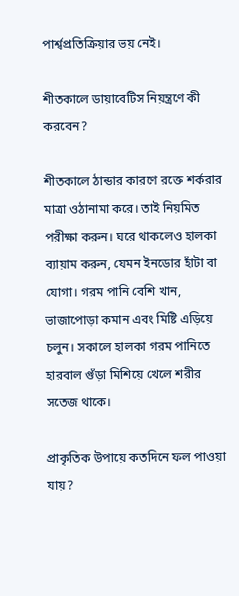পার্শ্বপ্রতিক্রিয়ার ভয় নেই।

শীতকালে ডায়াবেটিস নিয়ন্ত্রণে কী করবেন?

শীতকালে ঠান্ডার কারণে রক্তে শর্করার মাত্রা ওঠানামা করে। তাই নিয়মিত পরীক্ষা করুন। ঘরে থাকলেও হালকা ব্যায়াম করুন, যেমন ইনডোর হাঁটা বা যোগা। গরম পানি বেশি খান, ভাজাপোড়া কমান এবং মিষ্টি এড়িয়ে চলুন। সকালে হালকা গরম পানিতে হারবাল গুঁড়া মিশিয়ে খেলে শরীর সতেজ থাকে।

প্রাকৃতিক উপায়ে কতদিনে ফল পাওয়া যায়?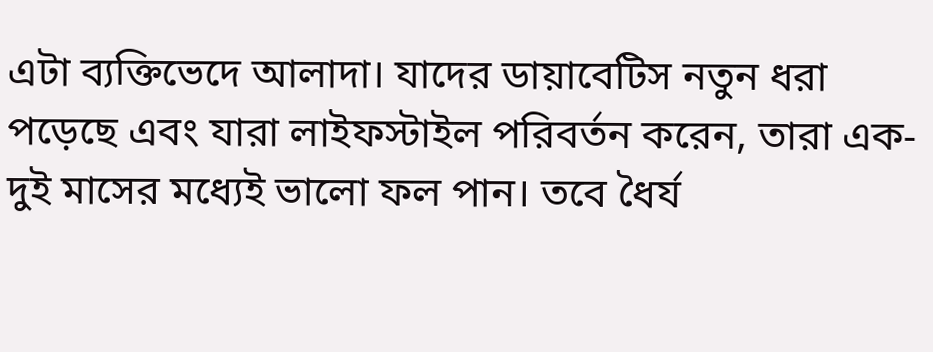এটা ব্যক্তিভেদে আলাদা। যাদের ডায়াবেটিস নতুন ধরা পড়েছে এবং যারা লাইফস্টাইল পরিবর্তন করেন, তারা এক-দুই মাসের মধ্যেই ভালো ফল পান। তবে ধৈর্য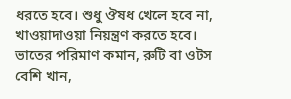ধরতে হবে। শুধু ঔষধ খেলে হবে না, খাওয়াদাওয়া নিয়ন্ত্রণ করতে হবে। ভাতের পরিমাণ কমান, রুটি বা ওটস বেশি খান,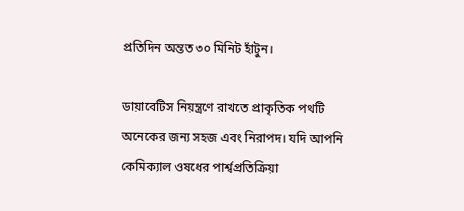প্রতিদিন অন্তত ৩০ মিনিট হাঁটুন।

ডায়াবেটিস নিয়ন্ত্রণে রাখতে প্রাকৃতিক পথটি অনেকের জন্য সহজ এবং নিরাপদ। যদি আপনি কেমিক্যাল ওষধের পার্শ্বপ্রতিক্রিয়া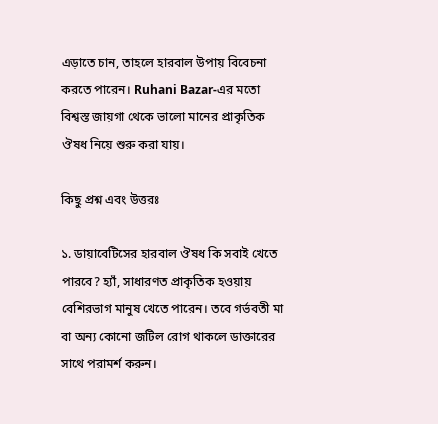এড়াতে চান, তাহলে হারবাল উপায় বিবেচনা করতে পারেন। Ruhani Bazar-এর মতো বিশ্বস্ত জায়গা থেকে ভালো মানের প্রাকৃতিক ঔষধ নিয়ে শুরু করা যায়।

কিছু প্রশ্ন এবং উত্তরঃ

১. ডায়াবেটিসের হারবাল ঔষধ কি সবাই খেতে পারবে? হ্যাঁ, সাধারণত প্রাকৃতিক হওয়ায় বেশিরভাগ মানুষ খেতে পারেন। তবে গর্ভবতী মা বা অন্য কোনো জটিল রোগ থাকলে ডাক্তারের সাথে পরামর্শ করুন।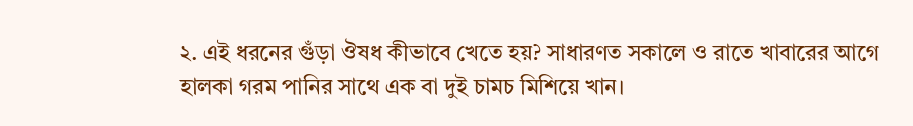২. এই ধরনের গুঁড়া ঔষধ কীভাবে খেতে হয়? সাধারণত সকালে ও রাতে খাবারের আগে হালকা গরম পানির সাথে এক বা দুই চামচ মিশিয়ে খান।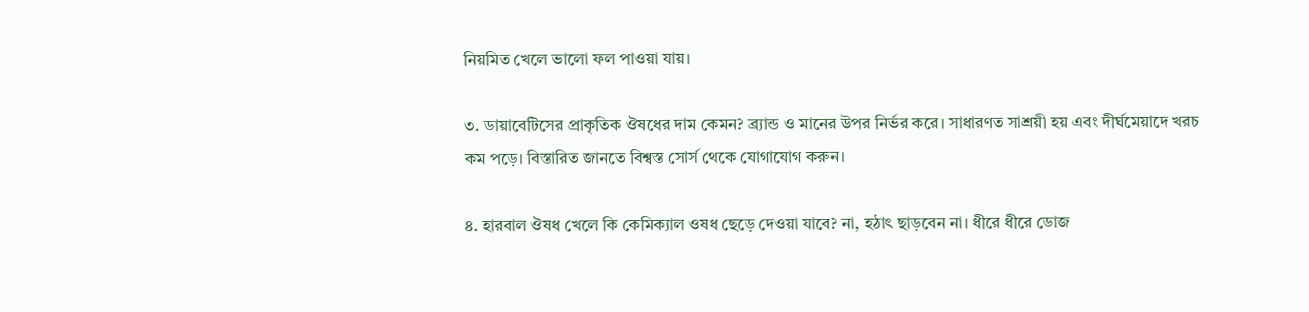নিয়মিত খেলে ভালো ফল পাওয়া যায়।

৩. ডায়াবেটিসের প্রাকৃতিক ঔষধের দাম কেমন? ব্র্যান্ড ও মানের উপর নির্ভর করে। সাধারণত সাশ্রয়ী হয় এবং দীর্ঘমেয়াদে খরচ কম পড়ে। বিস্তারিত জানতে বিশ্বস্ত সোর্স থেকে যোগাযোগ করুন।

৪. হারবাল ঔষধ খেলে কি কেমিক্যাল ওষধ ছেড়ে দেওয়া যাবে? না, হঠাৎ ছাড়বেন না। ধীরে ধীরে ডোজ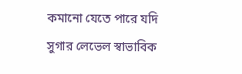কমানো যেতে পারে যদি সুগার লেভেল স্বাভাবিক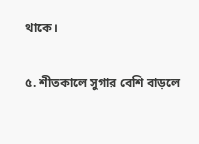থাকে।

৫. শীতকালে সুগার বেশি বাড়লে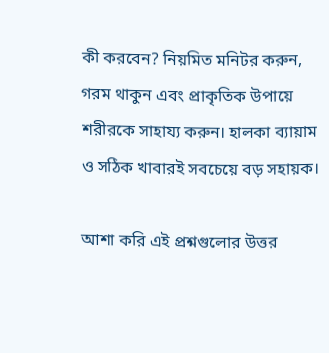কী করবেন? নিয়মিত মনিটর করুন, গরম থাকুন এবং প্রাকৃতিক উপায়ে শরীরকে সাহায্য করুন। হালকা ব্যায়াম ও সঠিক খাবারই সবচেয়ে বড় সহায়ক।

আশা করি এই প্রশ্নগুলোর উত্তর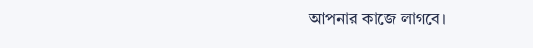আপনার কাজে লাগবে।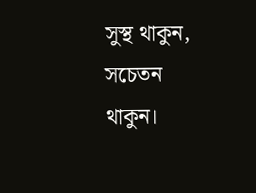সুস্থ থাকুন, সচেতন থাকুন।